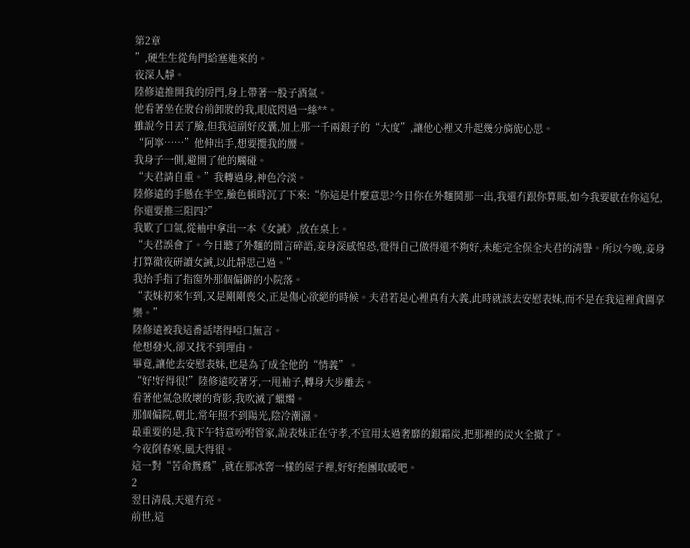第2章
”,硬生生從角門給塞進來的。
夜深人靜。
陸修遠推開我的房門,身上帶著一股子酒氣。
他看著坐在妝台前卸妝的我,眼底閃過一絲**。
雖說今日丟了臉,但我這副好皮囊,加上那一千兩銀子的“大度”,讓他心裡又升起幾分旖旎心思。
“阿寧……”他伸出手,想要攬我的腰。
我身子一側,避開了他的觸碰。
“夫君請自重。”我轉過身,神色冷淡。
陸修遠的手懸在半空,臉色頓時沉了下來:“你這是什麼意思?今日你在外麵鬨那一出,我還冇跟你算賬,如今我要歇在你這兒,你還要推三阻四?”
我歎了口氣,從袖中拿出一本《女誡》,放在桌上。
“夫君誤會了。今日聽了外麵的閒言碎語,妾身深感惶恐,覺得自己做得還不夠好,未能完全保全夫君的清譽。所以今晚,妾身打算徹夜研讀女誡,以此靜思己過。”
我抬手指了指窗外那個偏僻的小院落。
“表妹初來乍到,又是剛剛喪父,正是傷心欲絕的時候。夫君若是心裡真有大義,此時就該去安慰表妹,而不是在我這裡貪圖享樂。”
陸修遠被我這番話堵得啞口無言。
他想發火,卻又找不到理由。
畢竟,讓他去安慰表妹,也是為了成全他的“情義”。
“好!好得很!”陸修遠咬著牙,一甩袖子,轉身大步離去。
看著他氣急敗壞的背影,我吹滅了蠟燭。
那個偏院,朝北,常年照不到陽光,陰冷潮濕。
最重要的是,我下午特意吩咐管家,說表妹正在守孝,不宜用太過奢靡的銀霜炭,把那裡的炭火全撤了。
今夜倒春寒,風大得很。
這一對“苦命鴛鴦”,就在那冰窖一樣的屋子裡,好好抱團取暖吧。
2
翌日清晨,天還冇亮。
前世,這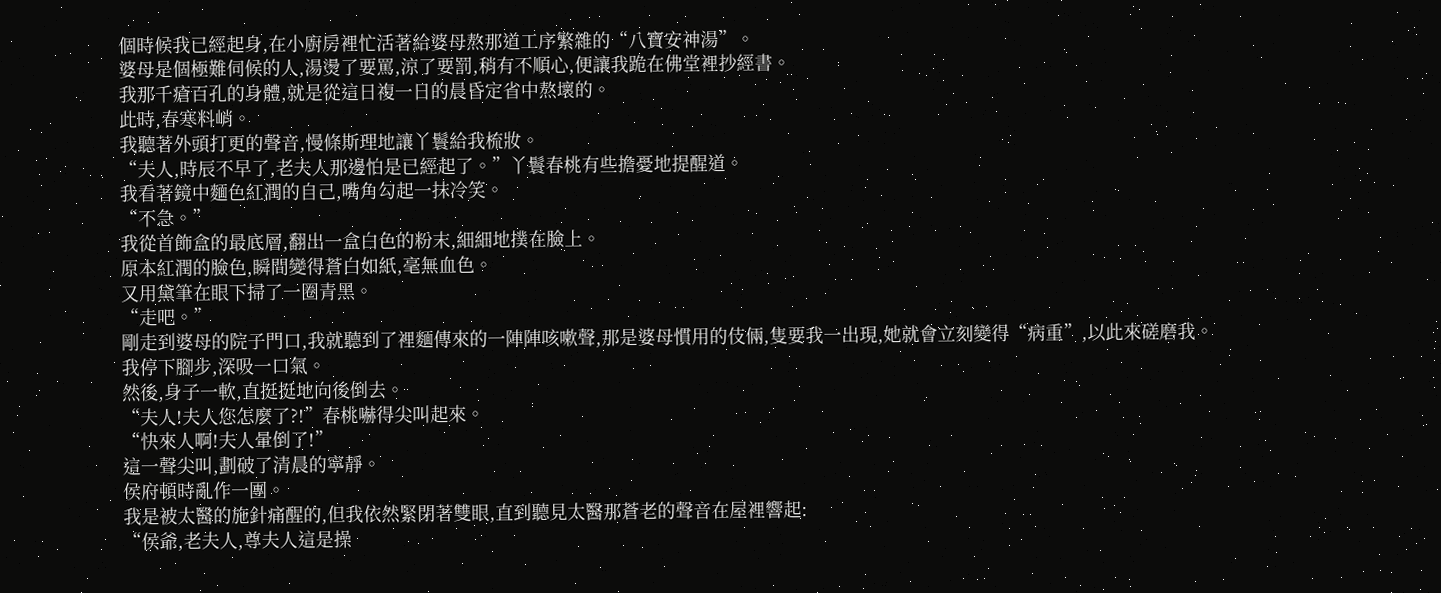個時候我已經起身,在小廚房裡忙活著給婆母熬那道工序繁雜的“八寶安神湯”。
婆母是個極難伺候的人,湯燙了要罵,涼了要罰,稍有不順心,便讓我跪在佛堂裡抄經書。
我那千瘡百孔的身體,就是從這日複一日的晨昏定省中熬壞的。
此時,春寒料峭。
我聽著外頭打更的聲音,慢條斯理地讓丫鬟給我梳妝。
“夫人,時辰不早了,老夫人那邊怕是已經起了。”丫鬟春桃有些擔憂地提醒道。
我看著鏡中麵色紅潤的自己,嘴角勾起一抹冷笑。
“不急。”
我從首飾盒的最底層,翻出一盒白色的粉末,細細地撲在臉上。
原本紅潤的臉色,瞬間變得蒼白如紙,毫無血色。
又用黛筆在眼下掃了一圈青黑。
“走吧。”
剛走到婆母的院子門口,我就聽到了裡麵傳來的一陣陣咳嗽聲,那是婆母慣用的伎倆,隻要我一出現,她就會立刻變得“病重”,以此來磋磨我。
我停下腳步,深吸一口氣。
然後,身子一軟,直挺挺地向後倒去。
“夫人!夫人您怎麼了?!”春桃嚇得尖叫起來。
“快來人啊!夫人暈倒了!”
這一聲尖叫,劃破了清晨的寧靜。
侯府頓時亂作一團。
我是被太醫的施針痛醒的,但我依然緊閉著雙眼,直到聽見太醫那蒼老的聲音在屋裡響起:
“侯爺,老夫人,尊夫人這是操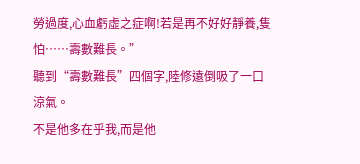勞過度,心血虧虛之症啊!若是再不好好靜養,隻怕……壽數難長。”
聽到“壽數難長”四個字,陸修遠倒吸了一口涼氣。
不是他多在乎我,而是他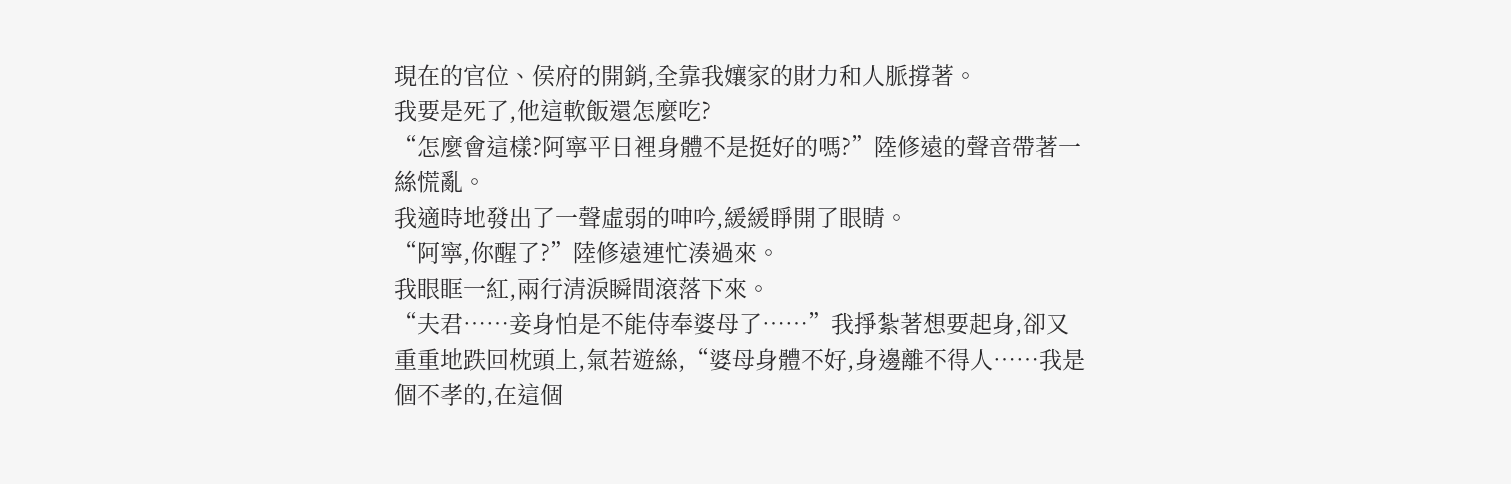現在的官位、侯府的開銷,全靠我孃家的財力和人脈撐著。
我要是死了,他這軟飯還怎麼吃?
“怎麼會這樣?阿寧平日裡身體不是挺好的嗎?”陸修遠的聲音帶著一絲慌亂。
我適時地發出了一聲虛弱的呻吟,緩緩睜開了眼睛。
“阿寧,你醒了?”陸修遠連忙湊過來。
我眼眶一紅,兩行清淚瞬間滾落下來。
“夫君……妾身怕是不能侍奉婆母了……”我掙紮著想要起身,卻又重重地跌回枕頭上,氣若遊絲,“婆母身體不好,身邊離不得人……我是個不孝的,在這個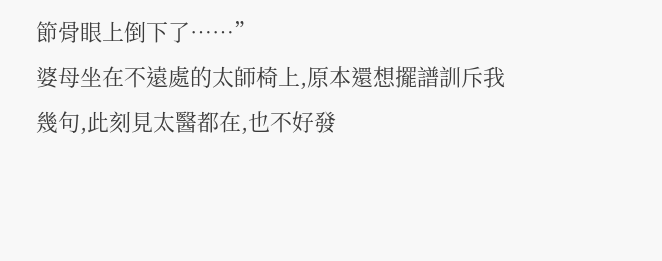節骨眼上倒下了……”
婆母坐在不遠處的太師椅上,原本還想擺譜訓斥我幾句,此刻見太醫都在,也不好發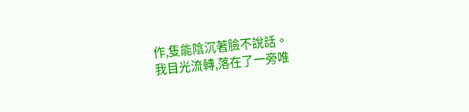作,隻能陰沉著臉不說話。
我目光流轉,落在了一旁唯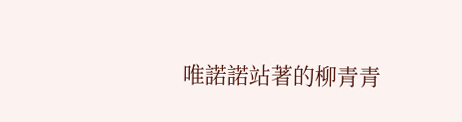唯諾諾站著的柳青青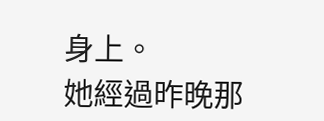身上。
她經過昨晚那